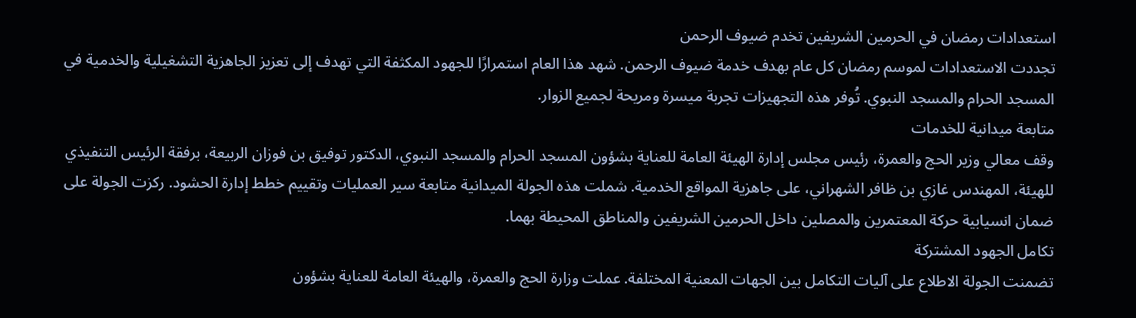استعدادات رمضان في الحرمين الشريفين تخدم ضيوف الرحمن
تجددت الاستعدادات لموسم رمضان كل عام بهدف خدمة ضيوف الرحمن. شهد هذا العام استمرارًا للجهود المكثفة التي تهدف إلى تعزيز الجاهزية التشغيلية والخدمية في المسجد الحرام والمسجد النبوي. تُوفر هذه التجهيزات تجربة ميسرة ومريحة لجميع الزوار.
متابعة ميدانية للخدمات
وقف معالي وزير الحج والعمرة، رئيس مجلس إدارة الهيئة العامة للعناية بشؤون المسجد الحرام والمسجد النبوي، الدكتور توفيق بن فوزان الربيعة، برفقة الرئيس التنفيذي للهيئة، المهندس غازي بن ظافر الشهراني، على جاهزية المواقع الخدمية. شملت هذه الجولة الميدانية متابعة سير العمليات وتقييم خطط إدارة الحشود. ركزت الجولة على ضمان انسيابية حركة المعتمرين والمصلين داخل الحرمين الشريفين والمناطق المحيطة بهما.
تكامل الجهود المشتركة
تضمنت الجولة الاطلاع على آليات التكامل بين الجهات المعنية المختلفة. عملت وزارة الحج والعمرة، والهيئة العامة للعناية بشؤون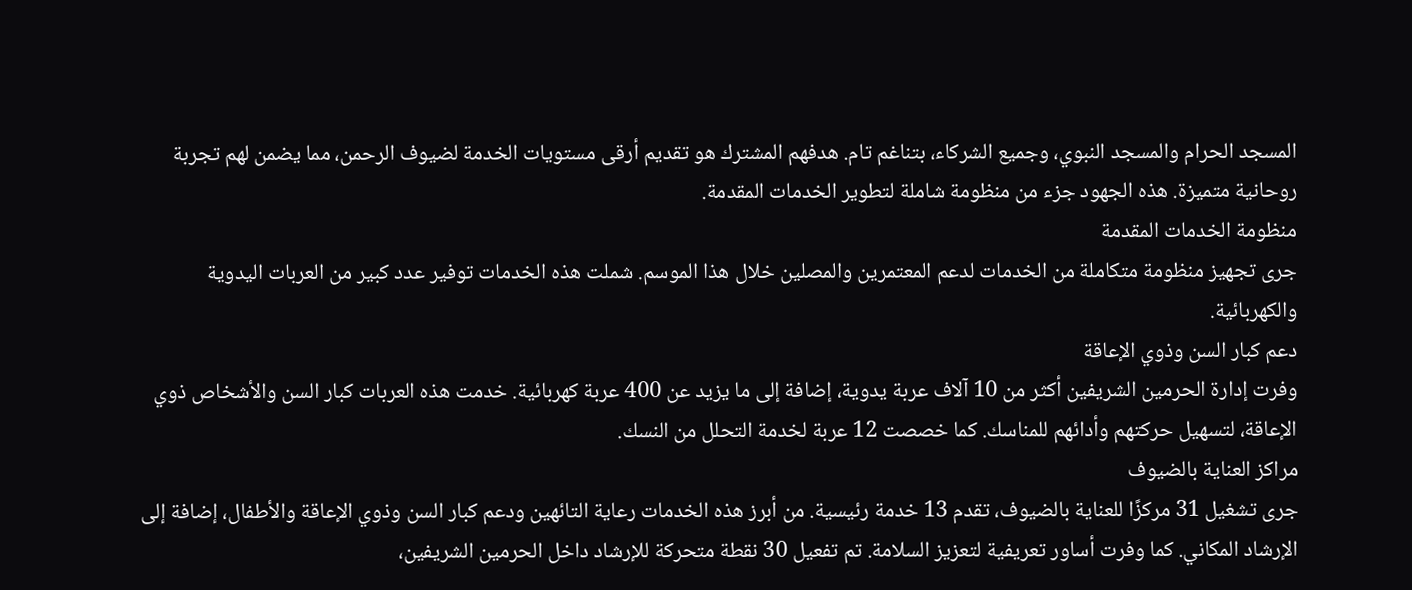المسجد الحرام والمسجد النبوي، وجميع الشركاء، بتناغم تام. هدفهم المشترك هو تقديم أرقى مستويات الخدمة لضيوف الرحمن، مما يضمن لهم تجربة روحانية متميزة. هذه الجهود جزء من منظومة شاملة لتطوير الخدمات المقدمة.
منظومة الخدمات المقدمة
جرى تجهيز منظومة متكاملة من الخدمات لدعم المعتمرين والمصلين خلال هذا الموسم. شملت هذه الخدمات توفير عدد كبير من العربات اليدوية والكهربائية.
دعم كبار السن وذوي الإعاقة
وفرت إدارة الحرمين الشريفين أكثر من 10 آلاف عربة يدوية، إضافة إلى ما يزيد عن 400 عربة كهربائية. خدمت هذه العربات كبار السن والأشخاص ذوي الإعاقة، لتسهيل حركتهم وأدائهم للمناسك. كما خصصت 12 عربة لخدمة التحلل من النسك.
مراكز العناية بالضيوف
جرى تشغيل 31 مركزًا للعناية بالضيوف، تقدم 13 خدمة رئيسية. من أبرز هذه الخدمات رعاية التائهين ودعم كبار السن وذوي الإعاقة والأطفال، إضافة إلى الإرشاد المكاني. كما وفرت أساور تعريفية لتعزيز السلامة. تم تفعيل 30 نقطة متحركة للإرشاد داخل الحرمين الشريفين،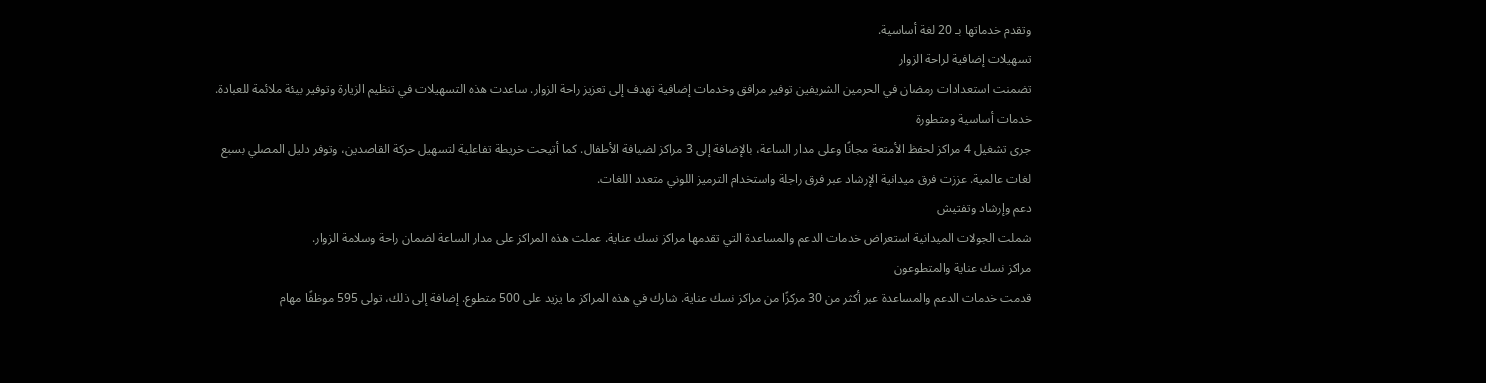وتقدم خدماتها بـ 20 لغة أساسية.
تسهيلات إضافية لراحة الزوار
تضمنت استعدادات رمضان في الحرمين الشريفين توفير مرافق وخدمات إضافية تهدف إلى تعزيز راحة الزوار. ساعدت هذه التسهيلات في تنظيم الزيارة وتوفير بيئة ملائمة للعبادة.
خدمات أساسية ومتطورة
جرى تشغيل 4 مراكز لحفظ الأمتعة مجانًا وعلى مدار الساعة، بالإضافة إلى 3 مراكز لضيافة الأطفال. كما أتيحت خريطة تفاعلية لتسهيل حركة القاصدين، وتوفر دليل المصلي بسبع لغات عالمية. عززت فرق ميدانية الإرشاد عبر فرق راجلة واستخدام الترميز اللوني متعدد اللغات.
دعم وإرشاد وتفتيش
شملت الجولات الميدانية استعراض خدمات الدعم والمساعدة التي تقدمها مراكز نسك عناية. عملت هذه المراكز على مدار الساعة لضمان راحة وسلامة الزوار.
مراكز نسك عناية والمتطوعون
قدمت خدمات الدعم والمساعدة عبر أكثر من 30 مركزًا من مراكز نسك عناية. شارك في هذه المراكز ما يزيد على 500 متطوع. إضافة إلى ذلك، تولى 595 موظفًا مهام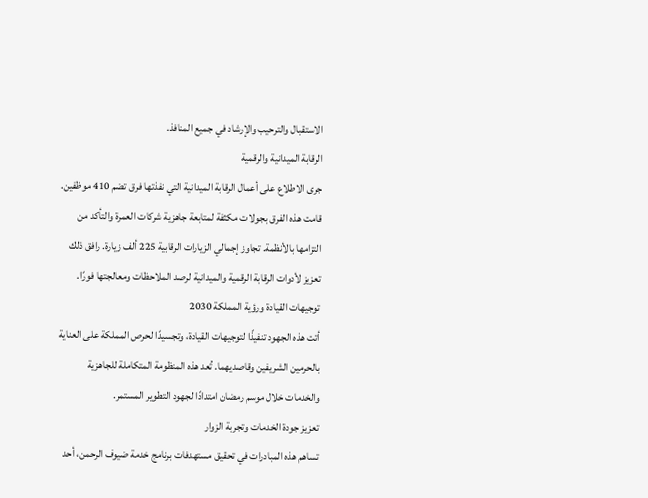الاستقبال والترحيب والإرشاد في جميع المنافذ.
الرقابة الميدانية والرقمية
جرى الاطلاع على أعمال الرقابة الميدانية التي نفذتها فرق تضم 410 موظفين. قامت هذه الفرق بجولات مكثفة لمتابعة جاهزية شركات العمرة والتأكد من التزامها بالأنظمة. تجاوز إجمالي الزيارات الرقابية 225 ألف زيارة. رافق ذلك تعزيز لأدوات الرقابة الرقمية والميدانية لرصد الملاحظات ومعالجتها فورًا.
توجيهات القيادة ورؤية المملكة 2030
أتت هذه الجهود تنفيذًا لتوجيهات القيادة، وتجسيدًا لحرص المملكة على العناية بالحرمين الشريفين وقاصديهما. تُعد هذه المنظومة المتكاملة للجاهزية والخدمات خلال موسم رمضان امتدادًا لجهود التطوير المستمر.
تعزيز جودة الخدمات وتجربة الزوار
تساهم هذه المبادرات في تحقيق مستهدفات برنامج خدمة ضيوف الرحمن، أحد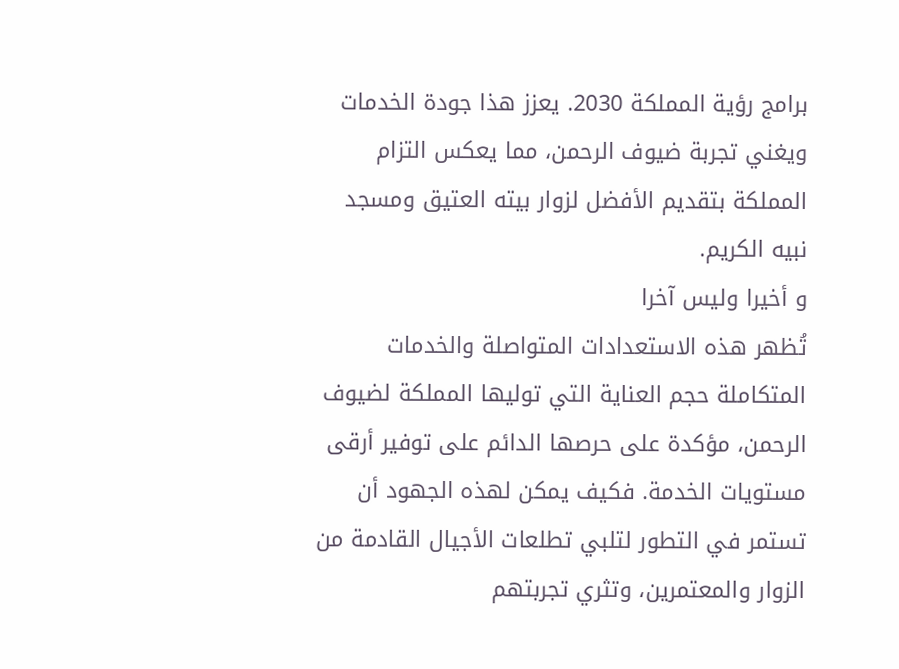برامج رؤية المملكة 2030. يعزز هذا جودة الخدمات ويغني تجربة ضيوف الرحمن، مما يعكس التزام المملكة بتقديم الأفضل لزوار بيته العتيق ومسجد نبيه الكريم.
و أخيرا وليس آخرا
تُظهر هذه الاستعدادات المتواصلة والخدمات المتكاملة حجم العناية التي توليها المملكة لضيوف الرحمن، مؤكدة على حرصها الدائم على توفير أرقى مستويات الخدمة. فكيف يمكن لهذه الجهود أن تستمر في التطور لتلبي تطلعات الأجيال القادمة من الزوار والمعتمرين، وتثري تجربتهم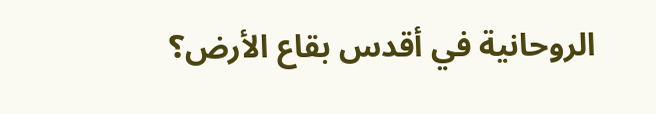الروحانية في أقدس بقاع الأرض؟